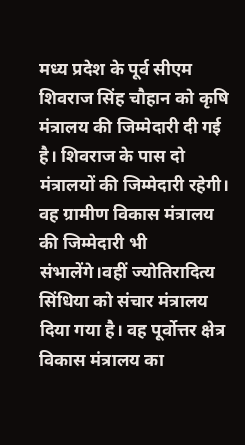मध्य प्रदेश के पूर्व सीएम शिवराज सिंह चौहान को कृषि मंत्रालय की जिम्मेदारी दी गई है। शिवराज के पास दो मंत्रालयों की जिम्मेदारी रहेगी। वह ग्रामीण विकास मंत्रालय की जिम्मेदारी भी संभालेंगे।वहीं ज्योतिरादित्य सिंधिया को संचार मंत्रालय दिया गया है। वह पूर्वोत्तर क्षेत्र विकास मंत्रालय का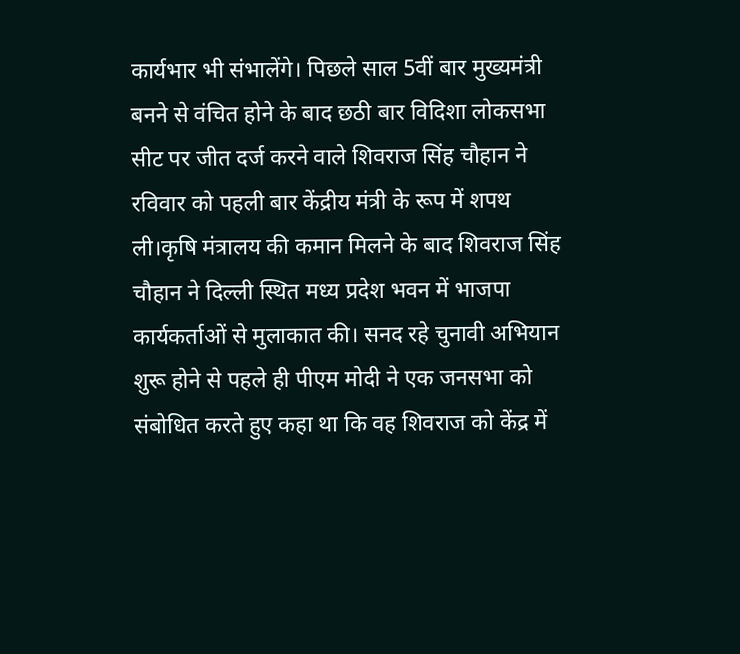कार्यभार भी संभालेंगे। पिछले साल 5वीं बार मुख्यमंत्री बनने से वंचित होने के बाद छठी बार विदिशा लोकसभा सीट पर जीत दर्ज करने वाले शिवराज सिंह चौहान ने रविवार को पहली बार केंद्रीय मंत्री के रूप में शपथ ली।कृषि मंत्रालय की कमान मिलने के बाद शिवराज सिंह चौहान ने दिल्ली स्थित मध्य प्रदेश भवन में भाजपा कार्यकर्ताओं से मुलाकात की। सनद रहे चुनावी अभियान शुरू होने से पहले ही पीएम मोदी ने एक जनसभा को संबोधित करते हुए कहा था कि वह शिवराज को केंद्र में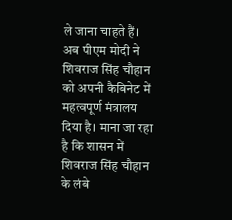ले जाना चाहते हैं। अब पीएम मोदी ने शिवराज सिंह चौहान को अपनी कैबिनेट में महत्वपूर्ण मंत्रालय दिया है। माना जा रहा है कि शासन में शिवराज सिंह चौहान के लंबे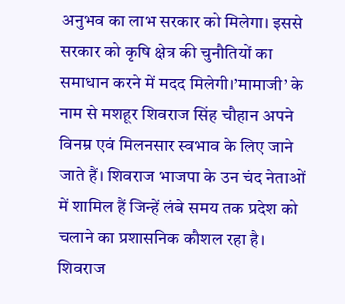अनुभव का लाभ सरकार को मिलेगा। इससे सरकार को कृषि क्षेत्र की चुनौतियों का समाधान करने में मदद मिलेगी।’मामाजी’ के नाम से मशहूर शिवराज सिंह चौहान अपने विनम्र एवं मिलनसार स्वभाव के लिए जाने जाते हैं। शिवराज भाजपा के उन चंद नेताओं में शामिल हैं जिन्हें लंबे समय तक प्रदेश को चलाने का प्रशासनिक कौशल रहा है। शिवराज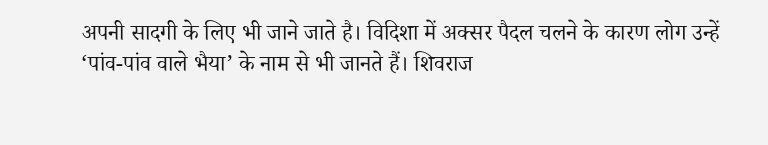अपनी सादगी के लिए भी जाने जाते है। विदिशा में अक्सर पैदल चलने के कारण लोग उन्हें ‘पांव-पांव वाले भैया’ के नाम से भी जानते हैं। शिवराज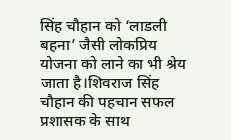सिंह चौहान को ‘लाडली बहना’ जैसी लोकप्रिय योजना को लाने का भी श्रेय जाता है।शिवराज सिंह चौहान की पहचान सफल प्रशासक के साथ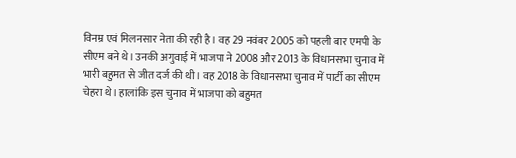विनम्र एवं मिलनसार नेता की रही है। वह 29 नवंबर 2005 को पहली बार एमपी के सीएम बने थे। उनकी अगुवाई में भाजपा ने 2008 और 2013 के विधानसभा चुनाव में भारी बहुमत से जीत दर्ज की थी। वह 2018 के विधानसभा चुनाव में पार्टी का सीएम चेहरा थे। हालांकि इस चुनाव में भाजपा को बहुमत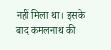नहीं मिला था। इसके बाद कमलनाथ की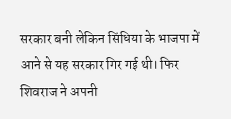सरकार बनी लेकिन सिंधिया के भाजपा में आने से यह सरकार गिर गई थी। फिर शिवराज ने अपनी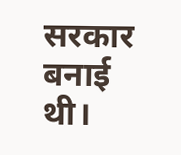सरकार बनाई थी।